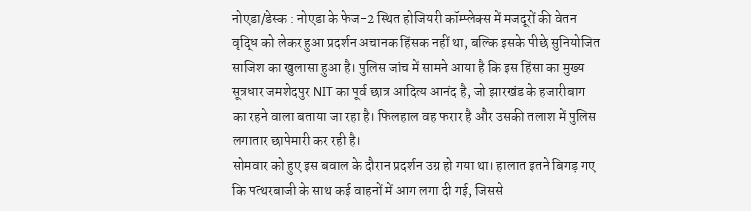नोएडा/डेस्क : नोएडा के फेज-2 स्थित होजियरी कॉम्प्लेक्स में मजदूरों की वेतन वृद्धि को लेकर हुआ प्रदर्शन अचानक हिंसक नहीं था, बल्कि इसके पीछे सुनियोजित साजिश का खुलासा हुआ है। पुलिस जांच में सामने आया है कि इस हिंसा का मुख्य सूत्रधार जमशेदपुर NIT का पूर्व छात्र आदित्य आनंद है, जो झारखंड के हजारीबाग का रहने वाला बताया जा रहा है। फिलहाल वह फरार है और उसकी तलाश में पुलिस लगातार छापेमारी कर रही है।
सोमवार को हुए इस बवाल के दौरान प्रदर्शन उग्र हो गया था। हालात इतने बिगड़ गए कि पत्थरबाजी के साथ कई वाहनों में आग लगा दी गई, जिससे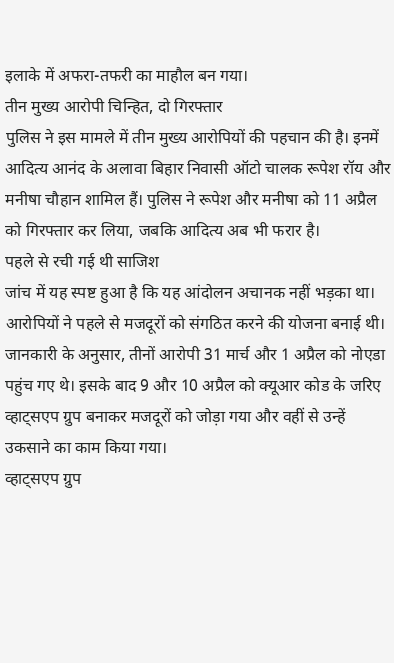इलाके में अफरा-तफरी का माहौल बन गया।
तीन मुख्य आरोपी चिन्हित, दो गिरफ्तार
पुलिस ने इस मामले में तीन मुख्य आरोपियों की पहचान की है। इनमें आदित्य आनंद के अलावा बिहार निवासी ऑटो चालक रूपेश रॉय और मनीषा चौहान शामिल हैं। पुलिस ने रूपेश और मनीषा को 11 अप्रैल को गिरफ्तार कर लिया, जबकि आदित्य अब भी फरार है।
पहले से रची गई थी साजिश
जांच में यह स्पष्ट हुआ है कि यह आंदोलन अचानक नहीं भड़का था। आरोपियों ने पहले से मजदूरों को संगठित करने की योजना बनाई थी। जानकारी के अनुसार, तीनों आरोपी 31 मार्च और 1 अप्रैल को नोएडा पहुंच गए थे। इसके बाद 9 और 10 अप्रैल को क्यूआर कोड के जरिए व्हाट्सएप ग्रुप बनाकर मजदूरों को जोड़ा गया और वहीं से उन्हें उकसाने का काम किया गया।
व्हाट्सएप ग्रुप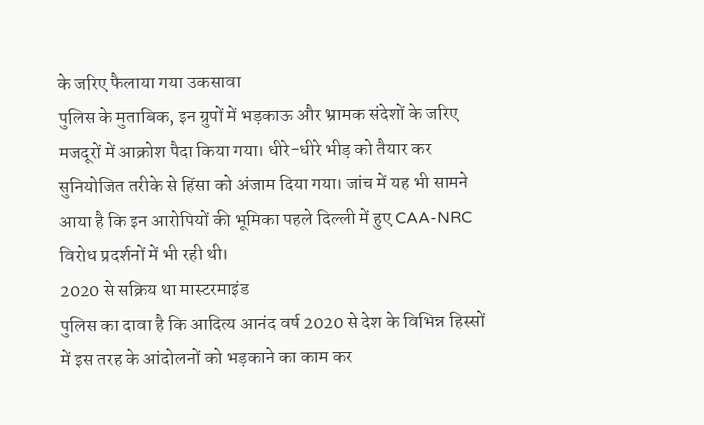के जरिए फैलाया गया उकसावा
पुलिस के मुताबिक, इन ग्रुपों में भड़काऊ और भ्रामक संदेशों के जरिए मजदूरों में आक्रोश पैदा किया गया। धीरे-धीरे भीड़ को तैयार कर सुनियोजित तरीके से हिंसा को अंजाम दिया गया। जांच में यह भी सामने आया है कि इन आरोपियों की भूमिका पहले दिल्ली में हुए CAA-NRC विरोध प्रदर्शनों में भी रही थी।
2020 से सक्रिय था मास्टरमाइंड
पुलिस का दावा है कि आदित्य आनंद वर्ष 2020 से देश के विभिन्न हिस्सों में इस तरह के आंदोलनों को भड़काने का काम कर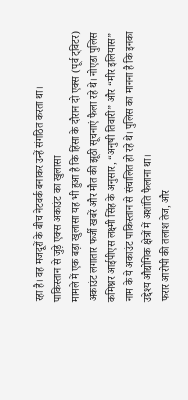रहा है। वह मजदूरों के बीच नेटवर्क बनाकर उन्हें संगठित करता था।
पाकिस्तान से जुड़े एक्स अकाउंट का खुलासा
मामले में एक बड़ा खुलासा यह भी हुआ है कि हिंसा के दौरान दो एक्स (पूर्व ट्विटर) अकाउंट लगातार फर्जी खबरें और मौत की झूठी सूचनाएं फैला रहे थे। नोएडा पुलिस कमिश्नर आईपीएस लक्ष्मी सिंह के अनुसार, “अनुषी तिवारी” और “मीर इलियास” नाम के ये अकाउंट पाकिस्तान से संचालित हो रहे थे। पुलिस का मानना है कि इनका उद्देश्य औद्योगिक क्षेत्रों में अशांति फैलाना था।
फरार आरोपी की तलाश तेज, और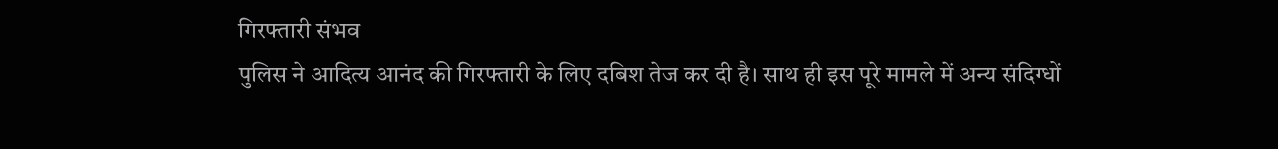गिरफ्तारी संभव
पुलिस ने आदित्य आनंद की गिरफ्तारी के लिए दबिश तेज कर दी है। साथ ही इस पूरे मामले में अन्य संदिग्धों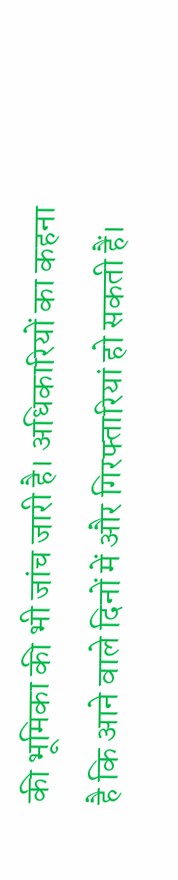की भूमिका की भी जांच जारी है। अधिकारियों का कहना है कि आने वाले दिनों में और गिरफ्तारियां हो सकती हैं।